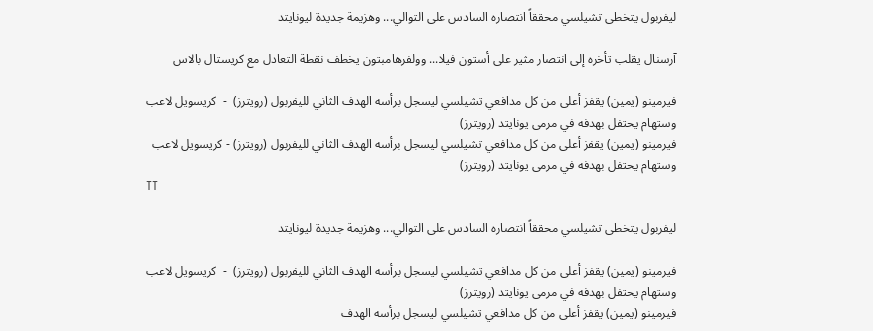ليفربول يتخطى تشيلسي محققاً انتصاره السادس على التوالي... وهزيمة جديدة ليونايتد

آرسنال يقلب تأخره إلى انتصار مثير على أستون فيلا... وولفرهامبتون يخطف نقطة التعادل مع كريستال بالاس

فيرمينو (يمين) يقفز أعلى من كل مدافعي تشيلسي ليسجل برأسه الهدف الثاني لليفربول (رويترز)  -  كريسويل لاعب وستهام يحتفل بهدفه في مرمى يونايتد (رويترز)
فيرمينو (يمين) يقفز أعلى من كل مدافعي تشيلسي ليسجل برأسه الهدف الثاني لليفربول (رويترز) - كريسويل لاعب وستهام يحتفل بهدفه في مرمى يونايتد (رويترز)
TT

ليفربول يتخطى تشيلسي محققاً انتصاره السادس على التوالي... وهزيمة جديدة ليونايتد

فيرمينو (يمين) يقفز أعلى من كل مدافعي تشيلسي ليسجل برأسه الهدف الثاني لليفربول (رويترز)  -  كريسويل لاعب وستهام يحتفل بهدفه في مرمى يونايتد (رويترز)
فيرمينو (يمين) يقفز أعلى من كل مدافعي تشيلسي ليسجل برأسه الهدف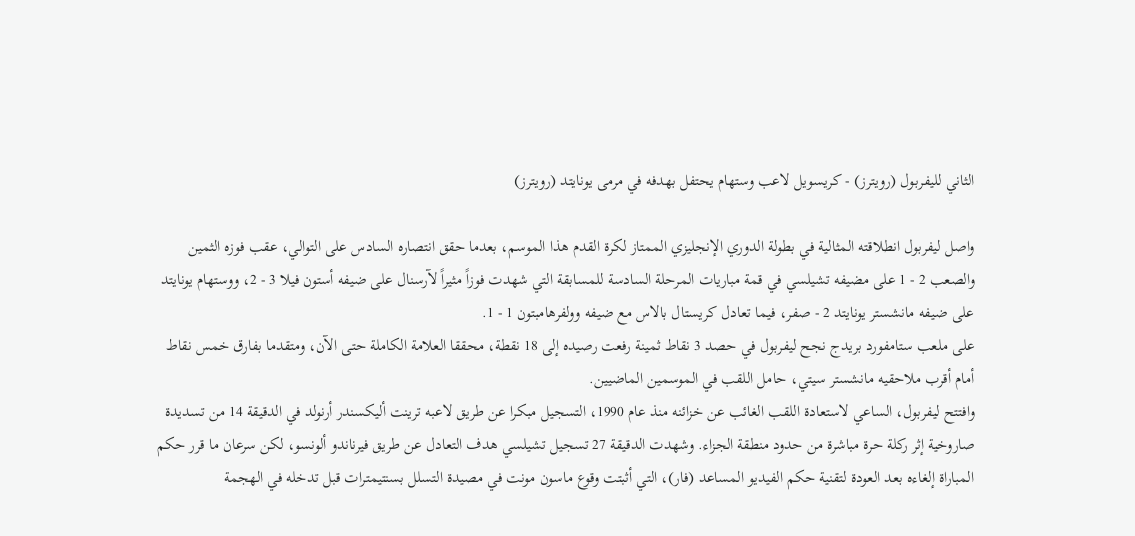الثاني لليفربول (رويترز) - كريسويل لاعب وستهام يحتفل بهدفه في مرمى يونايتد (رويترز)

واصل ليفربول انطلاقته المثالية في بطولة الدوري الإنجليزي الممتاز لكرة القدم هذا الموسم، بعدما حقق انتصاره السادس على التوالي، عقب فوزه الثمين والصعب 2 - 1 على مضيفه تشيلسي في قمة مباريات المرحلة السادسة للمسابقة التي شهدت فوزاً مثيراً لآرسنال على ضيفه أستون فيلا 3 - 2، ووستهام يونايتد على ضيفه مانشستر يونايتد 2 - صفر، فيما تعادل كريستال بالاس مع ضيفه وولفرهامبتون 1 - 1.
على ملعب ستامفورد بريدج نجح ليفربول في حصد 3 نقاط ثمينة رفعت رصيده إلى 18 نقطة، محققا العلامة الكاملة حتى الآن، ومتقدما بفارق خمس نقاط أمام أقرب ملاحقيه مانشستر سيتي، حامل اللقب في الموسمين الماضيين.
وافتتح ليفربول، الساعي لاستعادة اللقب الغائب عن خزائنه منذ عام 1990، التسجيل مبكرا عن طريق لاعبه ترينت أليكسندر أرنولد في الدقيقة 14 من تسديدة صاروخية إثر ركلة حرة مباشرة من حدود منطقة الجزاء. وشهدت الدقيقة 27 تسجيل تشيلسي هدف التعادل عن طريق فيرناندو ألونسو، لكن سرعان ما قرر حكم المباراة إلغاءه بعد العودة لتقنية حكم الفيديو المساعد (فار)، التي أثبتت وقوع ماسون مونت في مصيدة التسلل بسنتيمترات قبل تدخله في الهجمة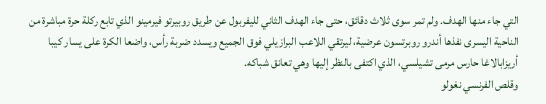التي جاء منها الهدف. ولم تمر سوى ثلاث دقائق، حتى جاء الهدف الثاني لليفربول عن طريق روبيرتو فيرمينو الذي تابع ركلة حرة مباشرة من الناحية اليسرى نفذها أندرو روبرتسون عرضية، ليرتقي اللاعب البرازيلي فوق الجميع ويسدد ضربة رأس، واضعا الكرة على يسار كيبا أريزابالاغا حارس مرمى تشيلسي، الذي اكتفى بالنظر إليها وهي تعانق شباكه.
وقلص الفرنسي نغولو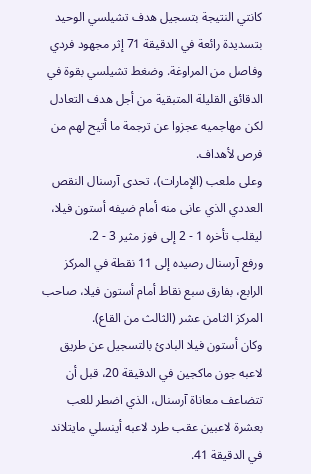كانتي النتيجة بتسجيل هدف تشيلسي الوحيد بتسديدة رائعة في الدقيقة 71 إثر مجهود فردي وفاصل من المراوغة. وضغط تشيلسي بقوة في الدقائق القليلة المتبقية من أجل هدف التعادل لكن مهاجميه عجزوا عن ترجمة ما أتيح لهم من فرص لأهداف.
وعلى ملعب (الإمارات)، تحدى آرسنال النقص العددي الذي عانى منه أمام ضيفه أستون فيلا، ليقلب تأخره 1 - 2 إلى فوز مثير 3 - 2.
ورفع آرسنال رصيده إلى 11 نقطة في المركز الرابع، بفارق سبع نقاط أمام أستون فيلا، صاحب المركز الثامن عشر (الثالث من القاع).
وكان أستون فيلا البادئ بالتسجيل عن طريق لاعبه جون ماكجين في الدقيقة 20، قبل أن تتضاعف معاناة آرسنال، الذي اضطر للعب بعشرة لاعبين عقب طرد لاعبه أينسلي مايتلاند في الدقيقة 41.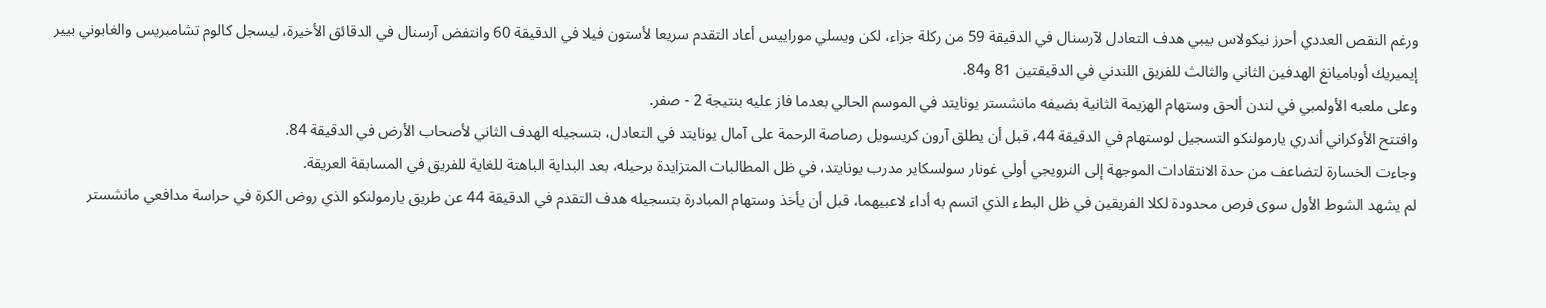ورغم النقص العددي أحرز نيكولاس بيبي هدف التعادل لآرسنال في الدقيقة 59 من ركلة جزاء، لكن ويسلي موراييس أعاد التقدم سريعا لأستون فيلا في الدقيقة 60 وانتفض آرسنال في الدقائق الأخيرة، ليسجل كالوم تشامبريس والغابوني بيير إيميريك أوباميانغ الهدفين الثاني والثالث للفريق اللندني في الدقيقتين 81 و84.
وعلى ملعبه الأولمبي في لندن ألحق وستهام الهزيمة الثانية بضيفه مانشستر يونايتد في الموسم الحالي بعدما فاز عليه بنتيجة 2 - صفر.
وافتتح الأوكراني أندري يارمولنكو التسجيل لوستهام في الدقيقة 44، قبل أن يطلق آرون كريسويل رصاصة الرحمة على آمال يونايتد في التعادل، بتسجيله الهدف الثاني لأصحاب الأرض في الدقيقة 84.
وجاءت الخسارة لتضاعف من حدة الانتقادات الموجهة إلى النرويجي أولي غونار سولسكاير مدرب يونايتد، في ظل المطالبات المتزايدة برحيله، بعد البداية الباهتة للغاية للفريق في المسابقة العريقة.
لم يشهد الشوط الأول سوى فرص محدودة لكلا الفريقين في ظل البطء الذي اتسم به أداء لاعبيهما، قبل أن يأخذ وستهام المبادرة بتسجيله هدف التقدم في الدقيقة 44 عن طريق يارمولنكو الذي روض الكرة في حراسة مدافعي مانشستر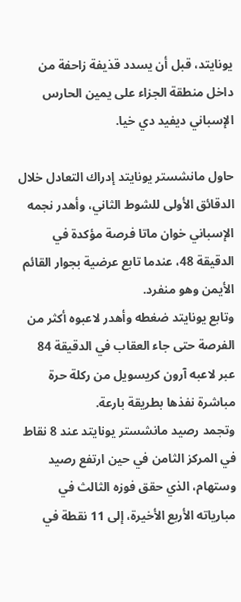يونايتد، قبل أن يسدد قذيفة زاحفة من داخل منطقة الجزاء على يمين الحارس الإسباني ديفيد دي خيا.

حاول مانشستر يونايتد إدراك التعادل خلال الدقائق الأولى للشوط الثاني، وأهدر نجمه الإسباني خوان ماتا فرصة مؤكدة في الدقيقة 48، عندما تابع عرضية بجوار القائم الأيمن وهو منفرد.
وتابع يونايتد ضغطه وأهدر لاعبوه أكثر من الفرصة حتى جاء العقاب في الدقيقة 84 عبر لاعبه آرون كريسويل من ركلة حرة مباشرة نفذها بطريقة بارعة.
وتجمد رصيد مانشستر يونايتد عند 8 نقاط في المركز الثامن في حين ارتفع رصيد وستهام، الذي حقق فوزه الثالث في مبارياته الأربع الأخيرة، إلى 11 نقطة في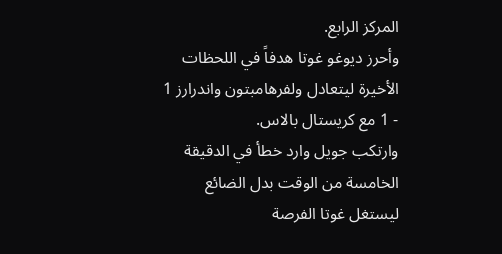المركز الرابع.
وأحرز ديوغو غوتا هدفاً في اللحظات الأخيرة ليتعادل ولفرهامبتون واندرارز 1 - 1 مع كريستال بالاس.
وارتكب جويل وارد خطأ في الدقيقة الخامسة من الوقت بدل الضائع ليستغل غوتا الفرصة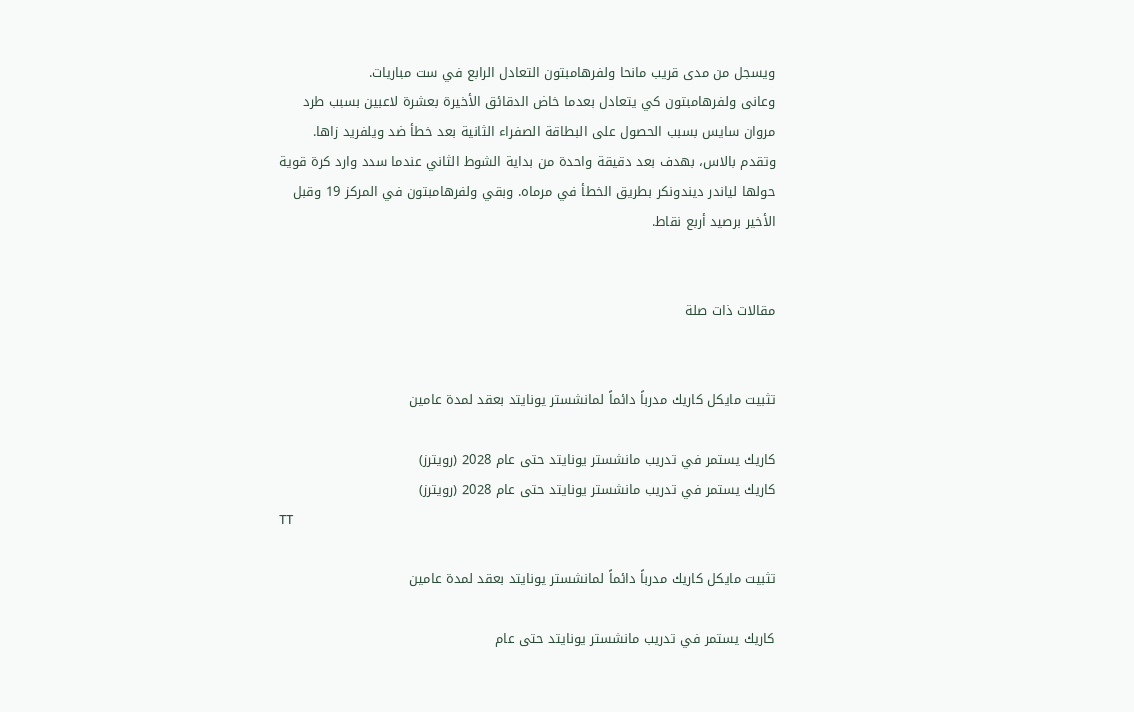ويسجل من مدى قريب مانحا ولفرهامبتون التعادل الرابع في ست مباريات.
وعانى ولفرهامبتون كي يتعادل بعدما خاض الدقائق الأخيرة بعشرة لاعبين بسبب طرد مروان سايس بسبب الحصول على البطاقة الصفراء الثانية بعد خطأ ضد ويلفريد زاها.
وتقدم بالاس، بهدف بعد دقيقة واحدة من بداية الشوط الثاني عندما سدد وارد كرة قوية حولها لياندر ديندونكر بطريق الخطأ في مرماه. وبقي ولفرهامبتون في المركز 19 وقبل الأخير برصيد أربع نقاط.


مقالات ذات صلة


تثبيت مايكل كاريك مدرباً دائماً لمانشستر يونايتد بعقد لمدة عامين

كاريك يستمر في تدريب مانشستر يونايتد حتى عام 2028 (رويترز)
كاريك يستمر في تدريب مانشستر يونايتد حتى عام 2028 (رويترز)
TT

تثبيت مايكل كاريك مدرباً دائماً لمانشستر يونايتد بعقد لمدة عامين

كاريك يستمر في تدريب مانشستر يونايتد حتى عام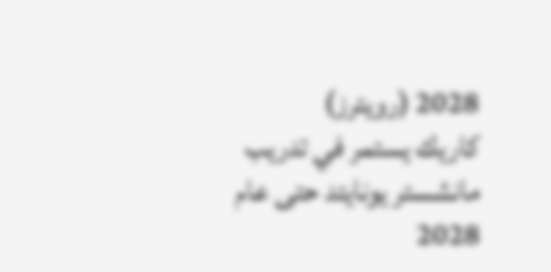2028 (رويترز)
كاريك يستمر في تدريب مانشستر يونايتد حتى عام 2028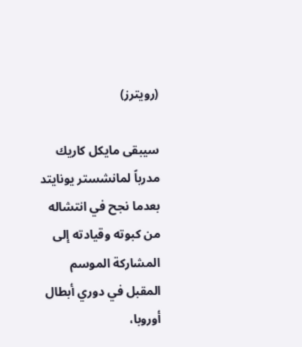(رويترز)

سيبقى مايكل كاريك مدرباً لمانشستر يونايتد بعدما نجح في انتشاله من كبوته وقيادته إلى المشاركة الموسم المقبل في دوري أبطال أوروبا،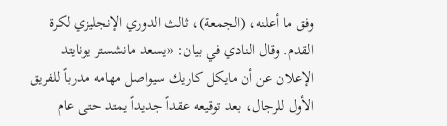وفق ما أعلنه، (الجمعة)، ثالث الدوري الإنجليزي لكرة القدم. وقال النادي في بيان: «يسعد مانشستر يونايتد الإعلان عن أن مايكل كاريك سيواصل مهامه مدرباً للفريق الأول للرجال، بعد توقيعه عقداً جديداً يمتد حتى عام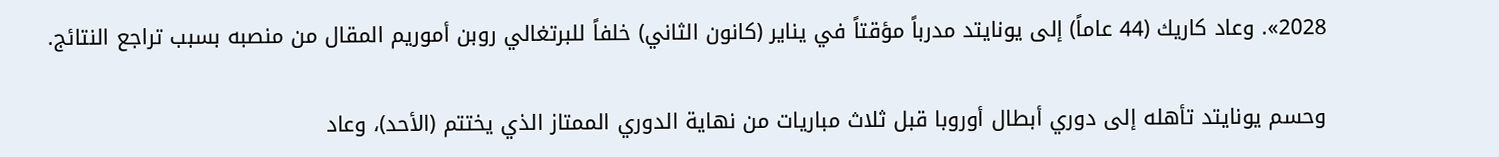2028». وعاد كاريك (44 عاماً) إلى يونايتد مدرباً مؤقتاً في يناير (كانون الثاني) خلفاً للبرتغالي روبن أموريم المقال من منصبه بسبب تراجع النتائج.

وحسم يونايتد تأهله إلى دوري أبطال أوروبا قبل ثلاث مباريات من نهاية الدوري الممتاز الذي يختتم (الأحد)، وعاد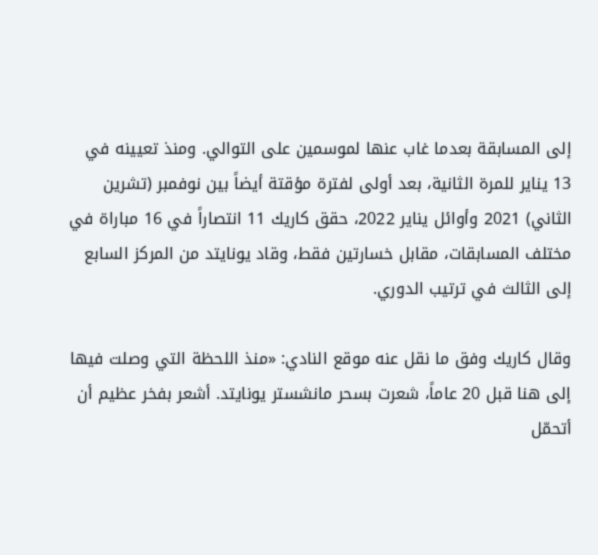إلى المسابقة بعدما غاب عنها لموسمين على التوالي. ومنذ تعيينه في 13 يناير للمرة الثانية، بعد أولى لفترة مؤقتة أيضاً بين نوفمبر (تشرين الثاني) 2021 وأوائل يناير 2022، حقق كاريك 11 انتصاراً في 16 مباراة في مختلف المسابقات، مقابل خسارتين فقط، وقاد يونايتد من المركز السابع إلى الثالث في ترتيب الدوري.

وقال كاريك وفق ما نقل عنه موقع النادي: «منذ اللحظة التي وصلت فيها إلى هنا قبل 20 عاماً، شعرت بسحر مانشستر يونايتد. أشعر بفخر عظيم أن أتحمّل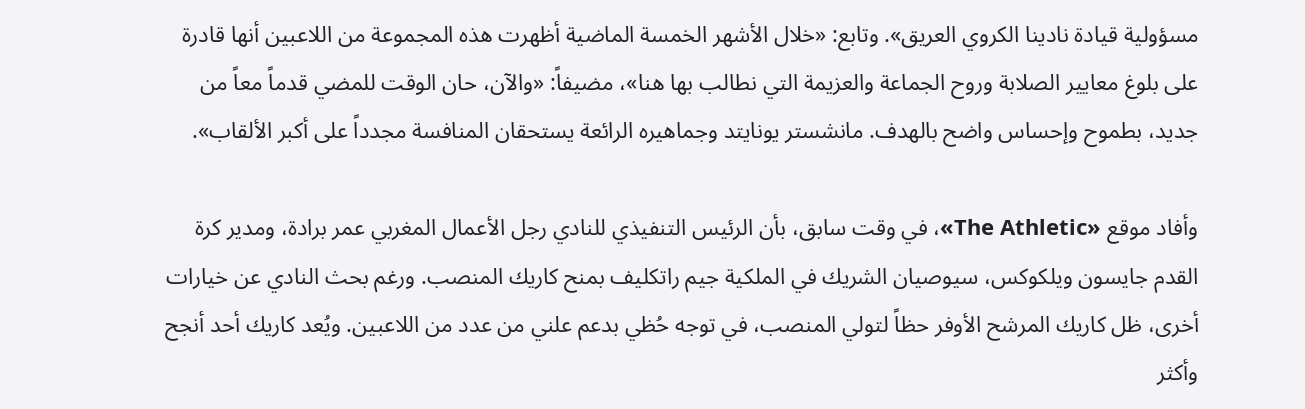مسؤولية قيادة نادينا الكروي العريق». وتابع: «خلال الأشهر الخمسة الماضية أظهرت هذه المجموعة من اللاعبين أنها قادرة على بلوغ معايير الصلابة وروح الجماعة والعزيمة التي نطالب بها هنا»، مضيفاً: «والآن، حان الوقت للمضي قدماً معاً من جديد، بطموح وإحساس واضح بالهدف. مانشستر يونايتد وجماهيره الرائعة يستحقان المنافسة مجدداً على أكبر الألقاب».

وأفاد موقع «The Athletic»، في وقت سابق، بأن الرئيس التنفيذي للنادي رجل الأعمال المغربي عمر برادة، ومدير كرة القدم جايسون ويلكوكس، سيوصيان الشريك في الملكية جيم راتكليف بمنح كاريك المنصب. ورغم بحث النادي عن خيارات أخرى، ظل كاريك المرشح الأوفر حظاً لتولي المنصب، في توجه حُظي بدعم علني من عدد من اللاعبين. ويُعد كاريك أحد أنجح وأكثر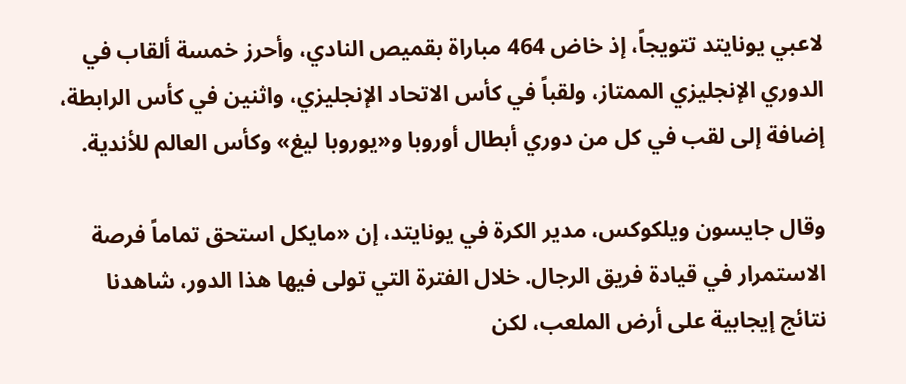لاعبي يونايتد تتويجاً، إذ خاض 464 مباراة بقميص النادي، وأحرز خمسة ألقاب في الدوري الإنجليزي الممتاز، ولقباً في كأس الاتحاد الإنجليزي، واثنين في كأس الرابطة، إضافة إلى لقب في كل من دوري أبطال أوروبا و«يوروبا ليغ» وكأس العالم للأندية.

وقال جايسون ويلكوكس، مدير الكرة في يونايتد، إن «مايكل استحق تماماً فرصة الاستمرار في قيادة فريق الرجال. خلال الفترة التي تولى فيها هذا الدور، شاهدنا نتائج إيجابية على أرض الملعب، لكن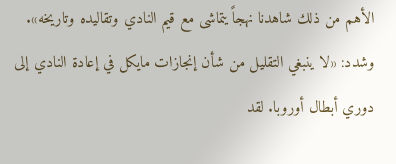الأهم من ذلك شاهدنا نهجاً يتماشى مع قيم النادي وتقاليده وتاريخه». وشدد: «لا ينبغي التقليل من شأن إنجازات مايكل في إعادة النادي إلى دوري أبطال أوروبا. لقد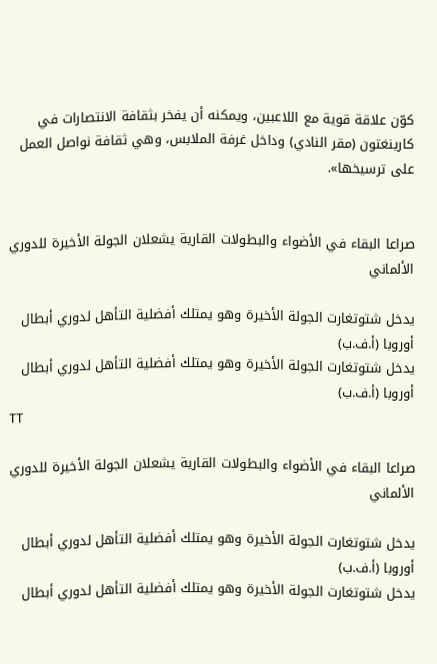كوّن علاقة قوية مع اللاعبين، ويمكنه أن يفخر بثقافة الانتصارات في كارينغتون (مقر النادي) وداخل غرفة الملابس، وهي ثقافة نواصل العمل على ترسيخها».


صراعا البقاء في الأضواء والبطولات القارية يشعلان الجولة الأخيرة للدوري الألماني

يدخل شتوتغارت الجولة الأخيرة وهو يمتلك أفضلية التأهل لدوري أبطال أوروبا (أ.ف.ب)
يدخل شتوتغارت الجولة الأخيرة وهو يمتلك أفضلية التأهل لدوري أبطال أوروبا (أ.ف.ب)
TT

صراعا البقاء في الأضواء والبطولات القارية يشعلان الجولة الأخيرة للدوري الألماني

يدخل شتوتغارت الجولة الأخيرة وهو يمتلك أفضلية التأهل لدوري أبطال أوروبا (أ.ف.ب)
يدخل شتوتغارت الجولة الأخيرة وهو يمتلك أفضلية التأهل لدوري أبطال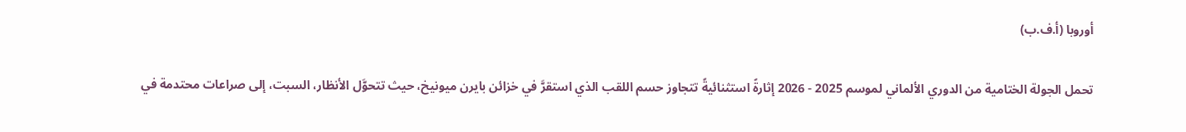أوروبا (أ.ف.ب)

تحمل الجولة الختامية من الدوري الألماني لموسم 2025 - 2026 إثارةً استثنائيةً تتجاوز حسم اللقب الذي استقرَّ في خزائن بايرن ميونيخ، حيث تتحوَّل الأنظار، السبت، إلى صراعات محتدمة في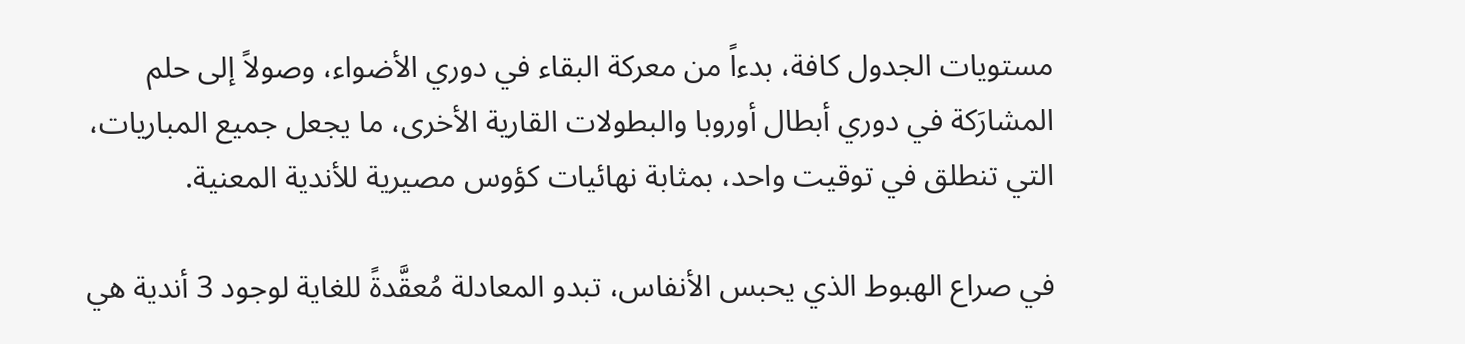مستويات الجدول كافة، بدءاً من معركة البقاء في دوري الأضواء، وصولاً إلى حلم المشارَكة في دوري أبطال أوروبا والبطولات القارية الأخرى، ما يجعل جميع المباريات، التي تنطلق في توقيت واحد، بمثابة نهائيات كؤوس مصيرية للأندية المعنية.

في صراع الهبوط الذي يحبس الأنفاس، تبدو المعادلة مُعقَّدةً للغاية لوجود 3 أندية هي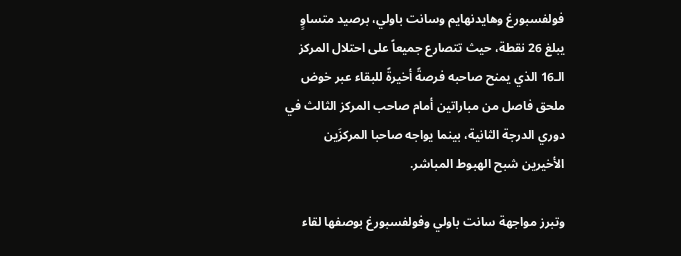فولفسبورغ وهايدنهايم وسانت باولي، برصيد متساوٍ يبلغ 26 نقطة، حيث تتصارع جميعاً على احتلال المركز الـ16 الذي يمنح صاحبه فرصةً أخيرةً للبقاء عبر خوض ملحق فاصل من مباراتين أمام صاحب المركز الثالث في دوري الدرجة الثانية، بينما يواجه صاحبا المركزَين الأخيرين شبح الهبوط المباشر.

وتبرز مواجهة سانت باولي وفولفسبورغ بوصفها لقاء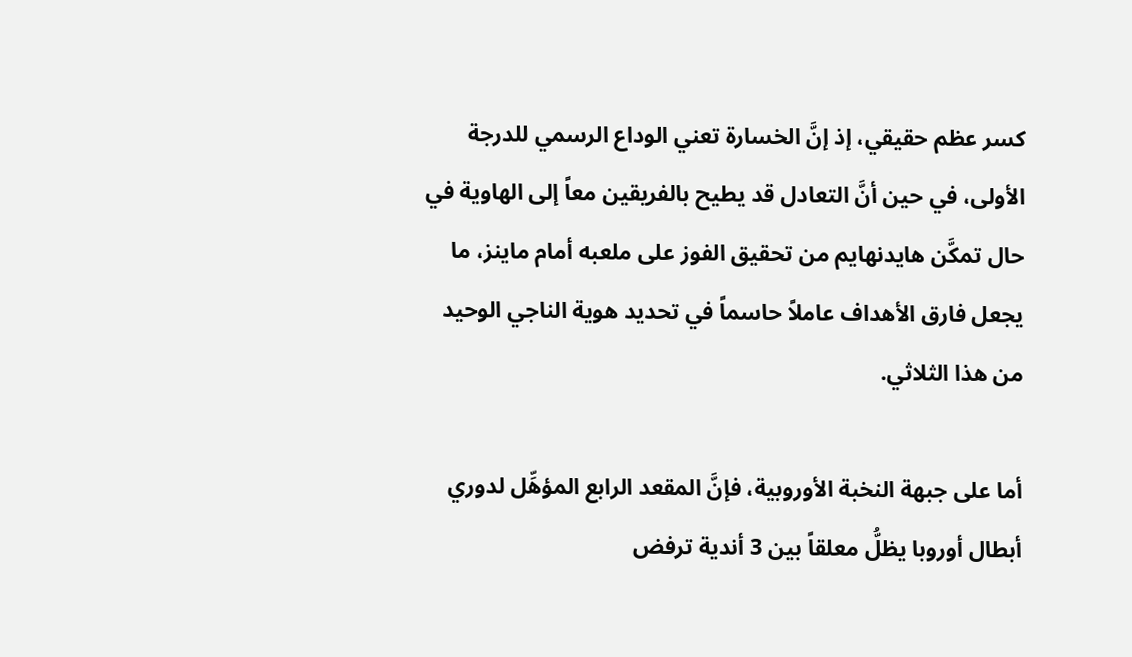كسر عظم حقيقي، إذ إنَّ الخسارة تعني الوداع الرسمي للدرجة الأولى، في حين أنَّ التعادل قد يطيح بالفريقين معاً إلى الهاوية في حال تمكَّن هايدنهايم من تحقيق الفوز على ملعبه أمام ماينز، ما يجعل فارق الأهداف عاملاً حاسماً في تحديد هوية الناجي الوحيد من هذا الثلاثي.

أما على جبهة النخبة الأوروبية، فإنَّ المقعد الرابع المؤهِّل لدوري أبطال أوروبا يظلُّ معلقاً بين 3 أندية ترفض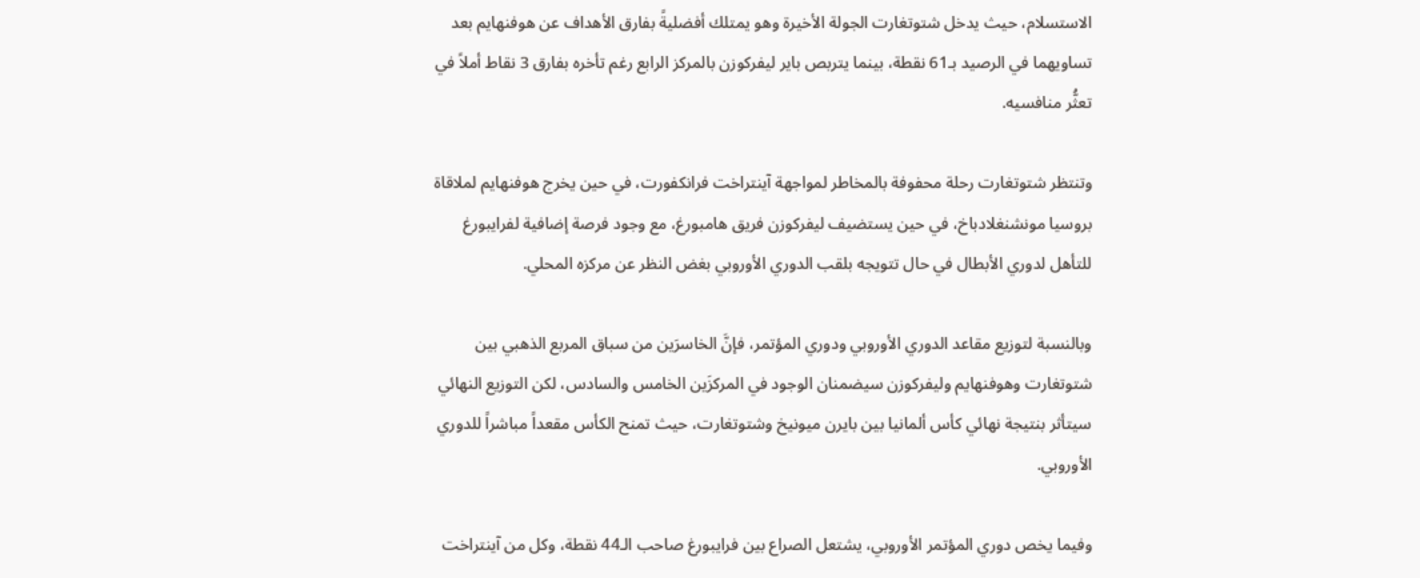الاستسلام، حيث يدخل شتوتغارت الجولة الأخيرة وهو يمتلك أفضليةً بفارق الأهداف عن هوفنهايم بعد تساويهما في الرصيد بـ61 نقطة، بينما يتربص باير ليفركوزن بالمركز الرابع رغم تأخره بفارق 3 نقاط أملاً في تعثُّر منافسيه.

وتنتظر شتوتغارت رحلة محفوفة بالمخاطر لمواجهة آينتراخت فرانكفورت، في حين يخرج هوفنهايم لملاقاة بروسيا مونشنغلادباخ، في حين يستضيف ليفركوزن فريق هامبورغ، مع وجود فرصة إضافية لفرايبورغ للتأهل لدوري الأبطال في حال تتويجه بلقب الدوري الأوروبي بغض النظر عن مركزه المحلي.

وبالنسبة لتوزيع مقاعد الدوري الأوروبي ودوري المؤتمر، فإنَّ الخاسرَين من سباق المربع الذهبي بين شتوتغارت وهوفنهايم وليفركوزن سيضمنان الوجود في المركزَين الخامس والسادس، لكن التوزيع النهائي سيتأثر بنتيجة نهائي كأس ألمانيا بين بايرن ميونيخ وشتوتغارت، حيث تمنح الكأس مقعداً مباشراً للدوري الأوروبي.

وفيما يخص دوري المؤتمر الأوروبي، يشتعل الصراع بين فرايبورغ صاحب الـ44 نقطة، وكل من آينتراخت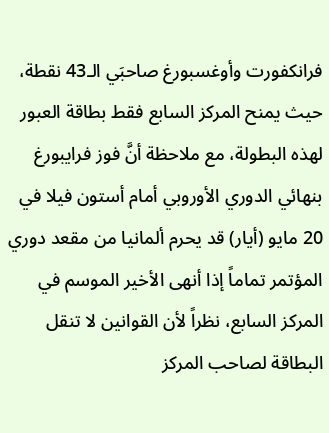فرانكفورت وأوغسبورغ صاحبَي الـ43 نقطة، حيث يمنح المركز السابع فقط بطاقة العبور لهذه البطولة، مع ملاحظة أنَّ فوز فرايبورغ بنهائي الدوري الأوروبي أمام أستون فيلا في 20 مايو (أيار) قد يحرم ألمانيا من مقعد دوري المؤتمر تماماً إذا أنهى الأخير الموسم في المركز السابع، نظراً لأن القوانين لا تنقل البطاقة لصاحب المركز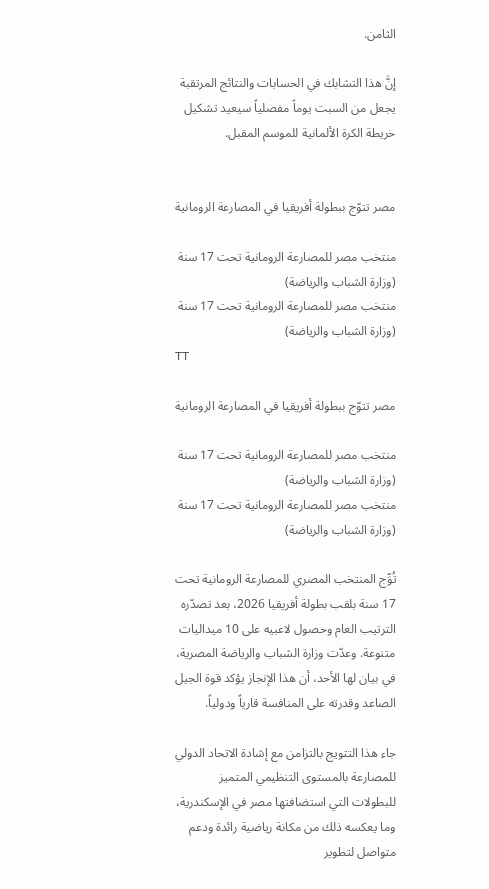الثامن.

إنَّ هذا التشابك في الحسابات والنتائج المرتقبة يجعل من السبت يوماً مفصلياً سيعيد تشكيل خريطة الكرة الألمانية للموسم المقبل.


مصر تتوّج ببطولة أفريقيا في المصارعة الرومانية

منتخب مصر للمصارعة الرومانية تحت 17 سنة (وزارة الشباب والرياضة)
منتخب مصر للمصارعة الرومانية تحت 17 سنة (وزارة الشباب والرياضة)
TT

مصر تتوّج ببطولة أفريقيا في المصارعة الرومانية

منتخب مصر للمصارعة الرومانية تحت 17 سنة (وزارة الشباب والرياضة)
منتخب مصر للمصارعة الرومانية تحت 17 سنة (وزارة الشباب والرياضة)

تُوِّج المنتخب المصري للمصارعة الرومانية تحت 17 سنة بلقب بطولة أفريقيا 2026، بعد تصدّره الترتيب العام وحصول لاعبيه على 10 ميداليات متنوعة. وعدّت وزارة الشباب والرياضة المصرية، في بيان لها الأحد، أن هذا الإنجاز يؤكد قوة الجيل الصاعد وقدرته على المنافسة قارياً ودولياً.

جاء هذا التتويج بالتزامن مع إشادة الاتحاد الدولي للمصارعة بالمستوى التنظيمي المتميز للبطولات التي استضافتها مصر في الإسكندرية، وما يعكسه ذلك من مكانة رياضية رائدة ودعم متواصل لتطوير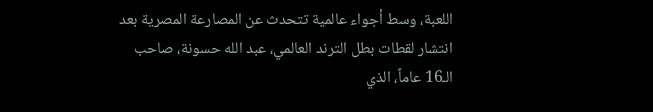اللعبة، وسط أجواء عالمية تتحدث عن المصارعة المصرية بعد انتشار لقطات بطل الترند العالمي، عبد الله حسونة، صاحب الـ16 عاماً، الذي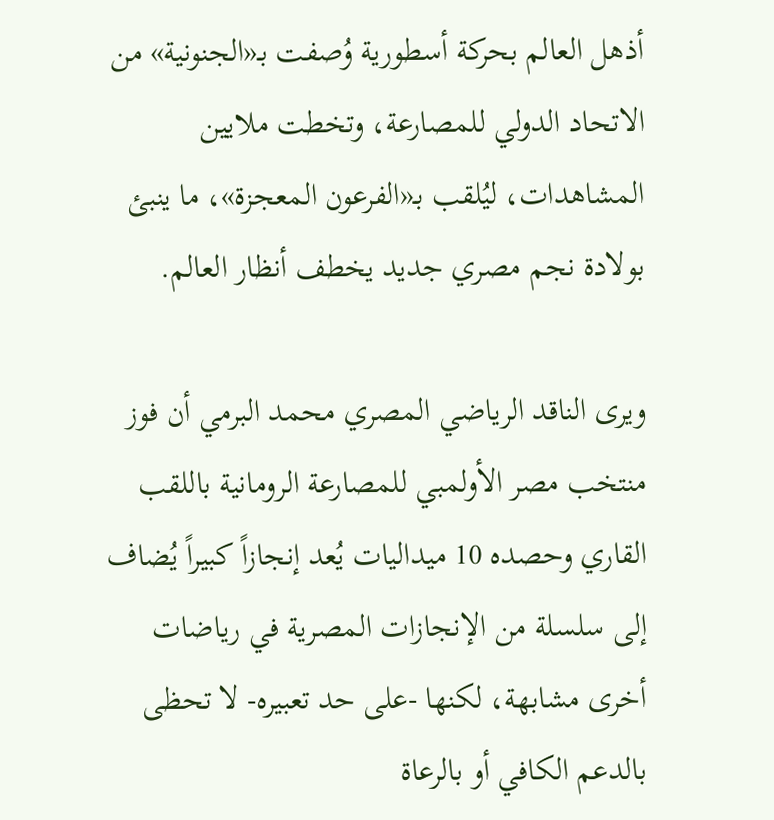أذهل العالم بحركة أسطورية وُصفت بـ«الجنونية» من الاتحاد الدولي للمصارعة، وتخطت ملايين المشاهدات، ليُلقب بـ«الفرعون المعجزة»، ما ينبئ بولادة نجم مصري جديد يخطف أنظار العالم.

ويرى الناقد الرياضي المصري محمد البرمي أن فوز منتخب مصر الأولمبي للمصارعة الرومانية باللقب القاري وحصده 10 ميداليات يُعد إنجازاً كبيراً يُضاف إلى سلسلة من الإنجازات المصرية في رياضات أخرى مشابهة، لكنها -على حد تعبيره- لا تحظى بالدعم الكافي أو بالرعاة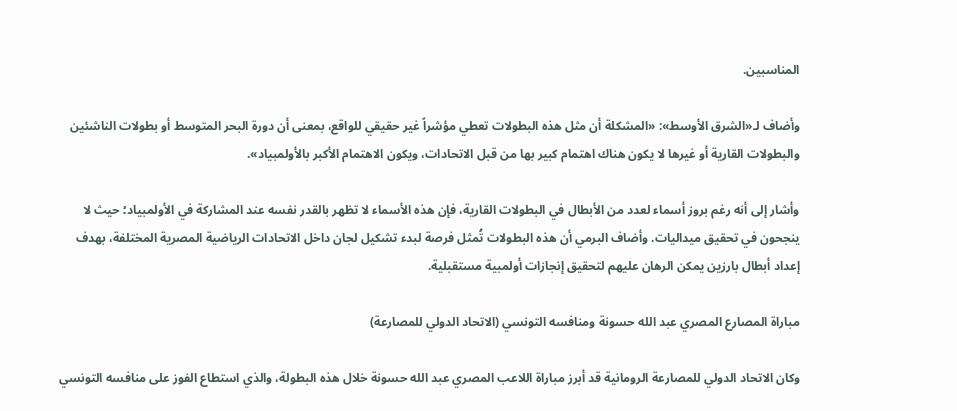المناسبين.

وأضاف لـ«الشرق الأوسط»: «المشكلة أن مثل هذه البطولات تعطي مؤشراً غير حقيقي للواقع، بمعنى أن دورة البحر المتوسط أو بطولات الناشئين والبطولات القارية أو غيرها لا يكون هناك اهتمام كبير بها من قبل الاتحادات، ويكون الاهتمام الأكبر بالأولمبياد».

وأشار إلى أنه رغم بروز أسماء لعدد من الأبطال في البطولات القارية، فإن هذه الأسماء لا تظهر بالقدر نفسه عند المشاركة في الأولمبياد؛ حيث لا ينجحون في تحقيق ميداليات. وأضاف البرمي أن هذه البطولات تُمثل فرصة لبدء تشكيل لجان داخل الاتحادات الرياضية المصرية المختلفة، بهدف إعداد أبطال بارزين يمكن الرهان عليهم لتحقيق إنجازات أولمبية مستقبلية.

مباراة المصارع المصري عبد الله حسونة ومنافسه التونسي (الاتحاد الدولي للمصارعة)

وكان الاتحاد الدولي للمصارعة الرومانية قد أبرز مباراة اللاعب المصري عبد الله حسونة خلال هذه البطولة، والذي استطاع الفوز على منافسه التونسي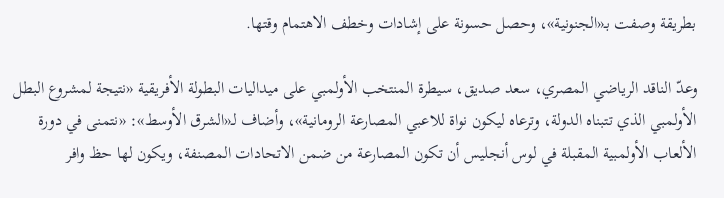بطريقة وصفت بـ«الجنونية»، وحصل حسونة على إشادات وخطف الاهتمام وقتها.

وعدّ الناقد الرياضي المصري، سعد صديق، سيطرة المنتخب الأولمبي على ميداليات البطولة الأفريقية «نتيجة لمشروع البطل الأولمبي الذي تتبناه الدولة، وترعاه ليكون نواة للاعبي المصارعة الرومانية»، وأضاف لـ«الشرق الأوسط»: «نتمنى في دورة الألعاب الأولمبية المقبلة في لوس أنجليس أن تكون المصارعة من ضمن الاتحادات المصنفة، ويكون لها حظ وافر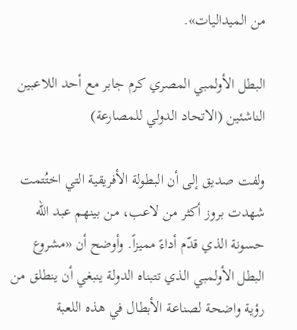من الميداليات».

البطل الأولمبي المصري كرم جابر مع أحد اللاعبين الناشئين (الاتحاد الدولي للمصارعة)

ولفت صديق إلى أن البطولة الأفريقية التي اختُتمت شهدت بروز أكثر من لاعب، من بينهم عبد الله حسونة الذي قدّم أداءً مميزاً. وأوضح أن «مشروع البطل الأولمبي الذي تتبناه الدولة ينبغي أن ينطلق من رؤية واضحة لصناعة الأبطال في هذه اللعبة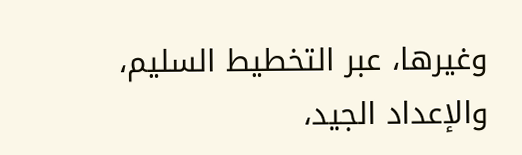وغيرها، عبر التخطيط السليم، والإعداد الجيد،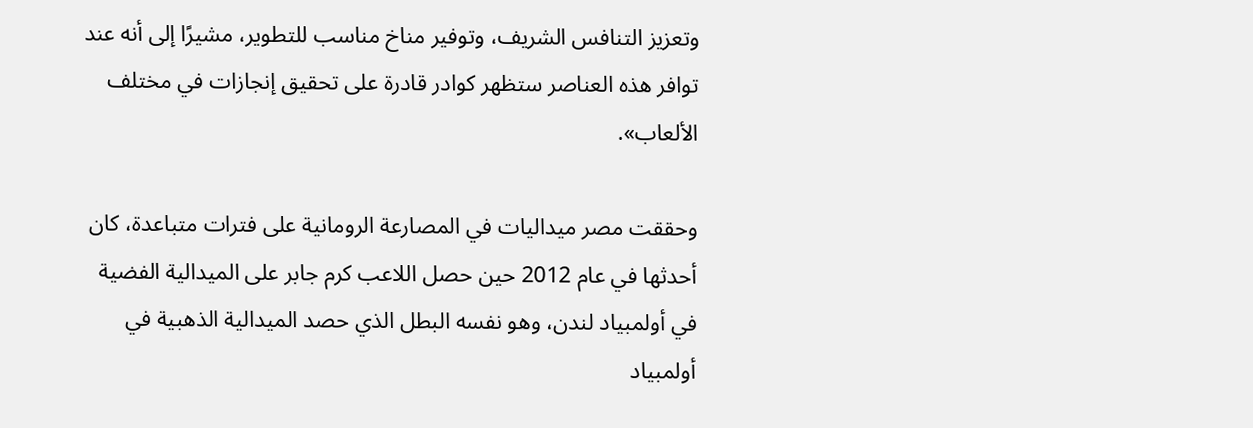وتعزيز التنافس الشريف، وتوفير مناخ مناسب للتطوير، مشيرًا إلى أنه عند توافر هذه العناصر ستظهر كوادر قادرة على تحقيق إنجازات في مختلف الألعاب».

وحققت مصر ميداليات في المصارعة الرومانية على فترات متباعدة، كان أحدثها في عام 2012 حين حصل اللاعب كرم جابر على الميدالية الفضية في أولمبياد لندن، وهو نفسه البطل الذي حصد الميدالية الذهبية في أولمبياد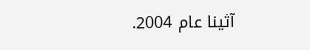آثينا عام 2004.